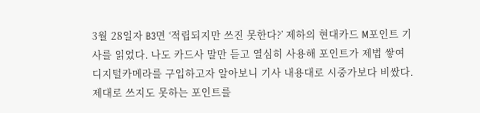3월 28일자 B3면 ‘적립되지만 쓰진 못한다?’ 제하의 현대카드 M포인트 기사를 읽었다. 나도 카드사 말만 듣고 열심히 사용해 포인트가 제법 쌓여 디지털카메라를 구입하고자 알아보니 기사 내용대로 시중가보다 비쌌다. 제대로 쓰지도 못하는 포인트를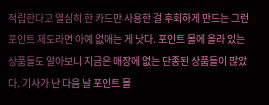적립한다고 열심히 한 카드만 사용한 걸 후회하게 만드는 그런 포인트 제도라면 아예 없애는 게 낫다. 포인트 몰에 올라 있는 상품들도 알아보니 지금은 매장에 없는 단종된 상품들이 많았다. 기사가 난 다음 날 포인트 몰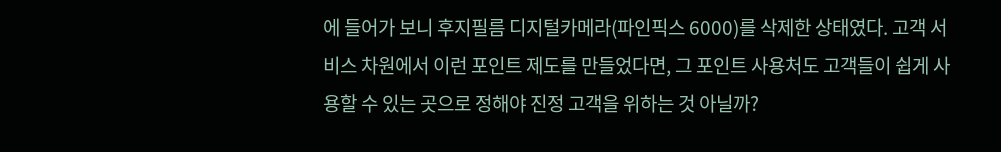에 들어가 보니 후지필름 디지털카메라(파인픽스 6000)를 삭제한 상태였다. 고객 서비스 차원에서 이런 포인트 제도를 만들었다면, 그 포인트 사용처도 고객들이 쉽게 사용할 수 있는 곳으로 정해야 진정 고객을 위하는 것 아닐까?